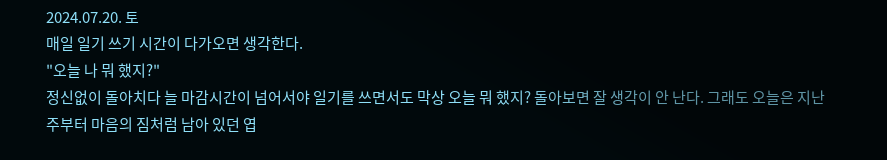2024.07.20. 토
매일 일기 쓰기 시간이 다가오면 생각한다.
"오늘 나 뭐 했지?"
정신없이 돌아치다 늘 마감시간이 넘어서야 일기를 쓰면서도 막상 오늘 뭐 했지? 돌아보면 잘 생각이 안 난다. 그래도 오늘은 지난주부터 마음의 짐처럼 남아 있던 엽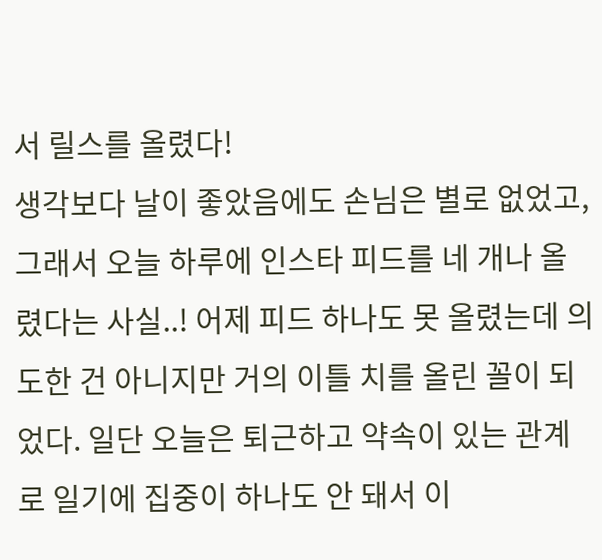서 릴스를 올렸다!
생각보다 날이 좋았음에도 손님은 별로 없었고, 그래서 오늘 하루에 인스타 피드를 네 개나 올렸다는 사실..! 어제 피드 하나도 못 올렸는데 의도한 건 아니지만 거의 이틀 치를 올린 꼴이 되었다. 일단 오늘은 퇴근하고 약속이 있는 관계로 일기에 집중이 하나도 안 돼서 이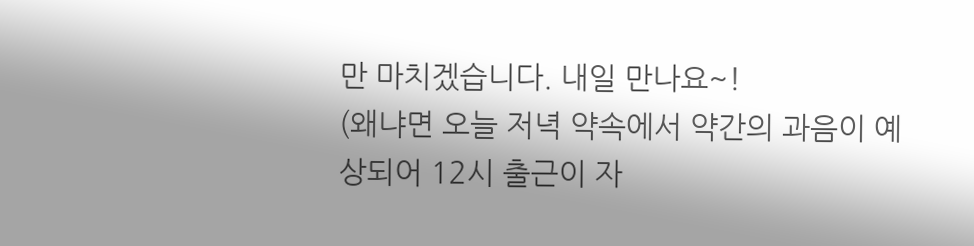만 마치겠습니다. 내일 만나요~!
(왜냐면 오늘 저녁 약속에서 약간의 과음이 예상되어 12시 출근이 자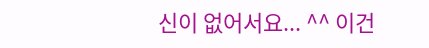신이 없어서요... ^^ 이건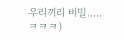우리끼리 비밀..... ㅋㅋㅋ)